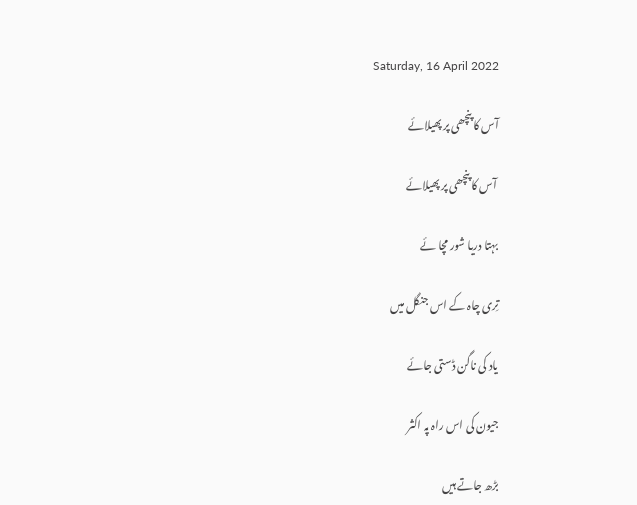Saturday, 16 April 2022

آس کا پنچھی پر پھیلائے

 آس کا پنچھی پر پھیلائے

بہتا دریا شور مچا ئے

تِری چاہ کے اس جنگل میں

یاد کی ناگن ڈستی جائے

جیون کی اس راہ پہ اکثر

بڑھ جاتے ہیں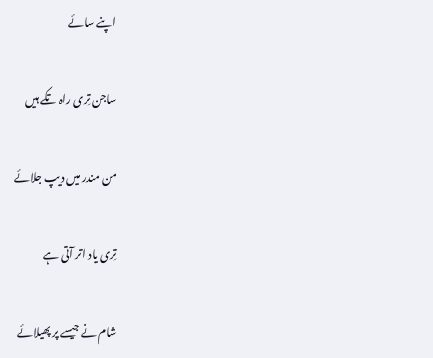اپنے سائے

ساجن تِری راہ تکے ہیں

من مندر میں دیپ جلائے

تِری یاد اتر آتی ہے

شام نے جیسے پر پھیلائے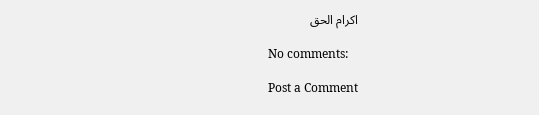اکرام الحق

No comments:

Post a Comment